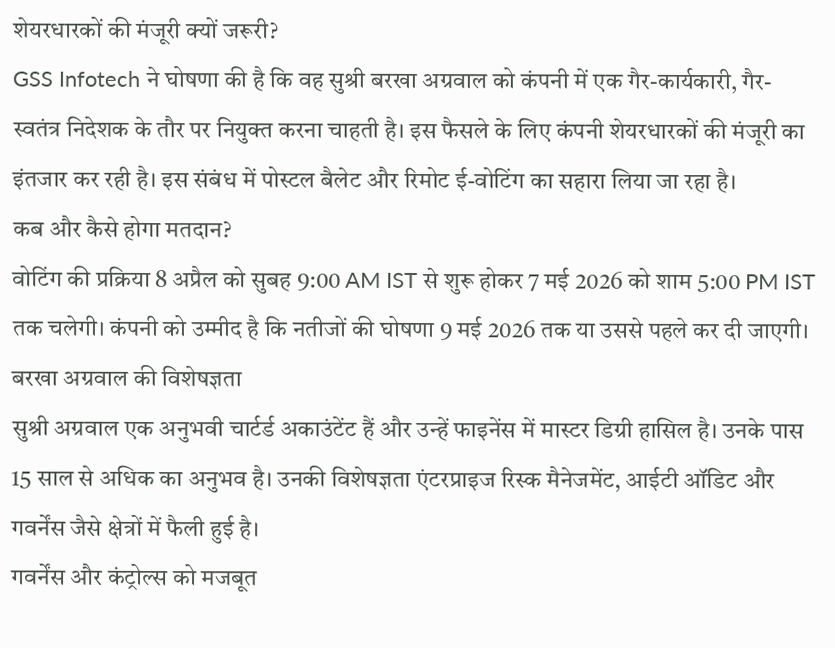शेयरधारकों की मंजूरी क्यों जरूरी?
GSS Infotech ने घोषणा की है कि वह सुश्री बरखा अग्रवाल को कंपनी में एक गैर-कार्यकारी, गैर-स्वतंत्र निदेशक के तौर पर नियुक्त करना चाहती है। इस फैसले के लिए कंपनी शेयरधारकों की मंजूरी का इंतजार कर रही है। इस संबंध में पोस्टल बैलेट और रिमोट ई-वोटिंग का सहारा लिया जा रहा है।
कब और कैसे होगा मतदान?
वोटिंग की प्रक्रिया 8 अप्रैल को सुबह 9:00 AM IST से शुरू होकर 7 मई 2026 को शाम 5:00 PM IST तक चलेगी। कंपनी को उम्मीद है कि नतीजों की घोषणा 9 मई 2026 तक या उससे पहले कर दी जाएगी।
बरखा अग्रवाल की विशेषज्ञता
सुश्री अग्रवाल एक अनुभवी चार्टर्ड अकाउंटेंट हैं और उन्हें फाइनेंस में मास्टर डिग्री हासिल है। उनके पास 15 साल से अधिक का अनुभव है। उनकी विशेषज्ञता एंटरप्राइज रिस्क मैनेजमेंट, आईटी ऑडिट और गवर्नेंस जैसे क्षेत्रों में फैली हुई है।
गवर्नेंस और कंट्रोल्स को मजबूत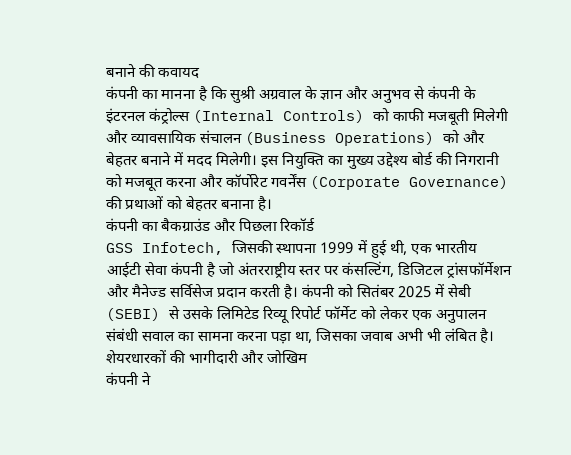बनाने की कवायद
कंपनी का मानना है कि सुश्री अग्रवाल के ज्ञान और अनुभव से कंपनी के इंटरनल कंट्रोल्स (Internal Controls) को काफी मजबूती मिलेगी और व्यावसायिक संचालन (Business Operations) को और बेहतर बनाने में मदद मिलेगी। इस नियुक्ति का मुख्य उद्देश्य बोर्ड की निगरानी को मजबूत करना और कॉर्पोरेट गवर्नेंस (Corporate Governance) की प्रथाओं को बेहतर बनाना है।
कंपनी का बैकग्राउंड और पिछला रिकॉर्ड
GSS Infotech, जिसकी स्थापना 1999 में हुई थी, एक भारतीय आईटी सेवा कंपनी है जो अंतरराष्ट्रीय स्तर पर कंसल्टिंग, डिजिटल ट्रांसफॉर्मेशन और मैनेज्ड सर्विसेज प्रदान करती है। कंपनी को सितंबर 2025 में सेबी (SEBI) से उसके लिमिटेड रिव्यू रिपोर्ट फॉर्मेट को लेकर एक अनुपालन संबंधी सवाल का सामना करना पड़ा था, जिसका जवाब अभी भी लंबित है।
शेयरधारकों की भागीदारी और जोखिम
कंपनी ने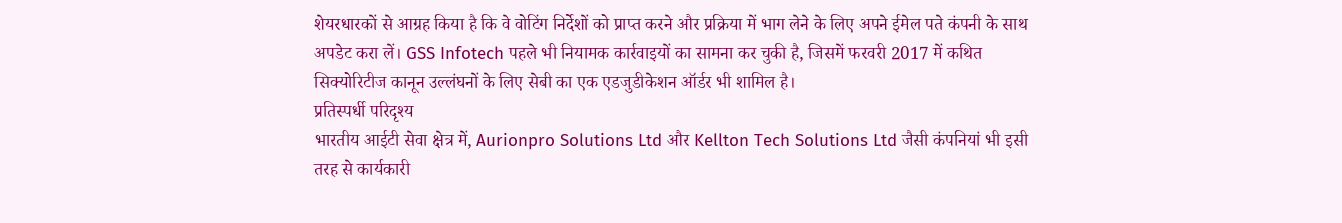शेयरधारकों से आग्रह किया है कि वे वोटिंग निर्देशों को प्राप्त करने और प्रक्रिया में भाग लेने के लिए अपने ईमेल पते कंपनी के साथ अपडेट करा लें। GSS Infotech पहले भी नियामक कार्रवाइयों का सामना कर चुकी है, जिसमें फरवरी 2017 में कथित सिक्योरिटीज कानून उल्लंघनों के लिए सेबी का एक एडजुडीकेशन ऑर्डर भी शामिल है।
प्रतिस्पर्धी परिदृश्य
भारतीय आईटी सेवा क्षेत्र में, Aurionpro Solutions Ltd और Kellton Tech Solutions Ltd जैसी कंपनियां भी इसी तरह से कार्यकारी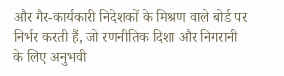और गैर-कार्यकारी निदेशकों के मिश्रण वाले बोर्ड पर निर्भर करती हैं, जो रणनीतिक दिशा और निगरानी के लिए अनुभवी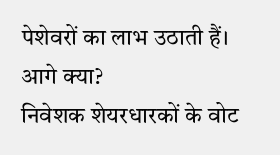पेशेवरों का लाभ उठाती हैं।
आगे क्या?
निवेशक शेयरधारकों के वोट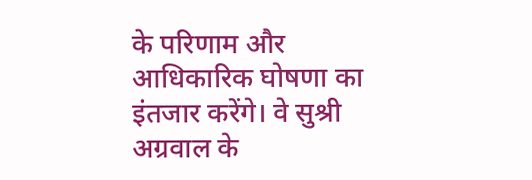के परिणाम और आधिकारिक घोषणा का इंतजार करेंगे। वे सुश्री अग्रवाल के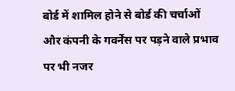बोर्ड में शामिल होने से बोर्ड की चर्चाओं और कंपनी के गवर्नेंस पर पड़ने वाले प्रभाव पर भी नजर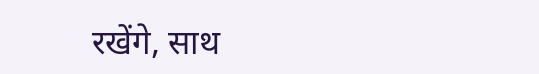रखेंगे, साथ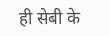ही सेबी के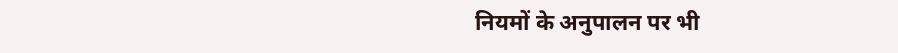नियमों के अनुपालन पर भी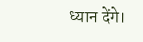ध्यान देंगे।